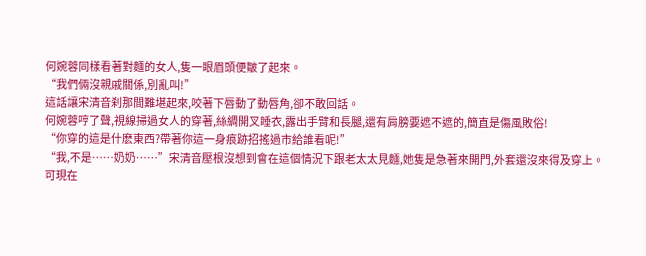何婉蓉同樣看著對麵的女人,隻一眼眉頭便皺了起來。
“我們倆沒親戚關係,別亂叫!”
這話讓宋清音刹那間難堪起來,咬著下唇動了動唇角,卻不敢回話。
何婉蓉哼了聲,視線掃過女人的穿著,絲綢開叉睡衣,露出手臂和長腿,還有肩膀要遮不遮的,簡直是傷風敗俗!
“你穿的這是什麽東西?帶著你這一身痕跡招搖過市給誰看呢!”
“我,不是……奶奶……”宋清音壓根沒想到會在這個情況下跟老太太見麵,她隻是急著來開門,外套還沒來得及穿上。
可現在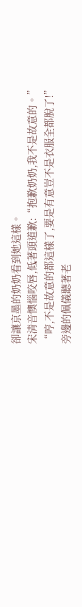卻讓京墨的奶奶看到她這樣。
宋清音懊惱咬唇,低著頭道歉:“抱歉奶奶,我不是故意的。”
“哼,不是故意的都這樣了,要是有意豈不是衣服全都脫了!”
旁邊的佩儀聽著老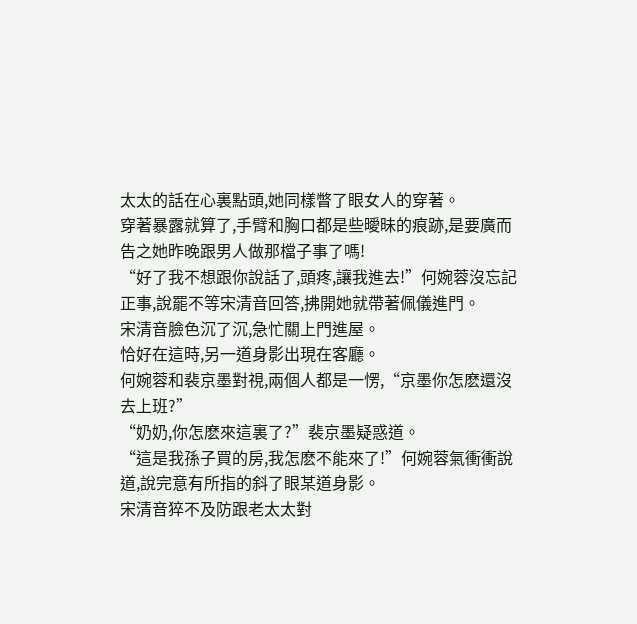太太的話在心裏點頭,她同樣瞥了眼女人的穿著。
穿著暴露就算了,手臂和胸口都是些曖昧的痕跡,是要廣而告之她昨晚跟男人做那檔子事了嗎!
“好了我不想跟你說話了,頭疼,讓我進去!”何婉蓉沒忘記正事,說罷不等宋清音回答,拂開她就帶著佩儀進門。
宋清音臉色沉了沉,急忙關上門進屋。
恰好在這時,另一道身影出現在客廳。
何婉蓉和裴京墨對視,兩個人都是一愣,“京墨你怎麽還沒去上班?”
“奶奶,你怎麽來這裏了?”裴京墨疑惑道。
“這是我孫子買的房,我怎麽不能來了!”何婉蓉氣衝衝說道,說完意有所指的斜了眼某道身影。
宋清音猝不及防跟老太太對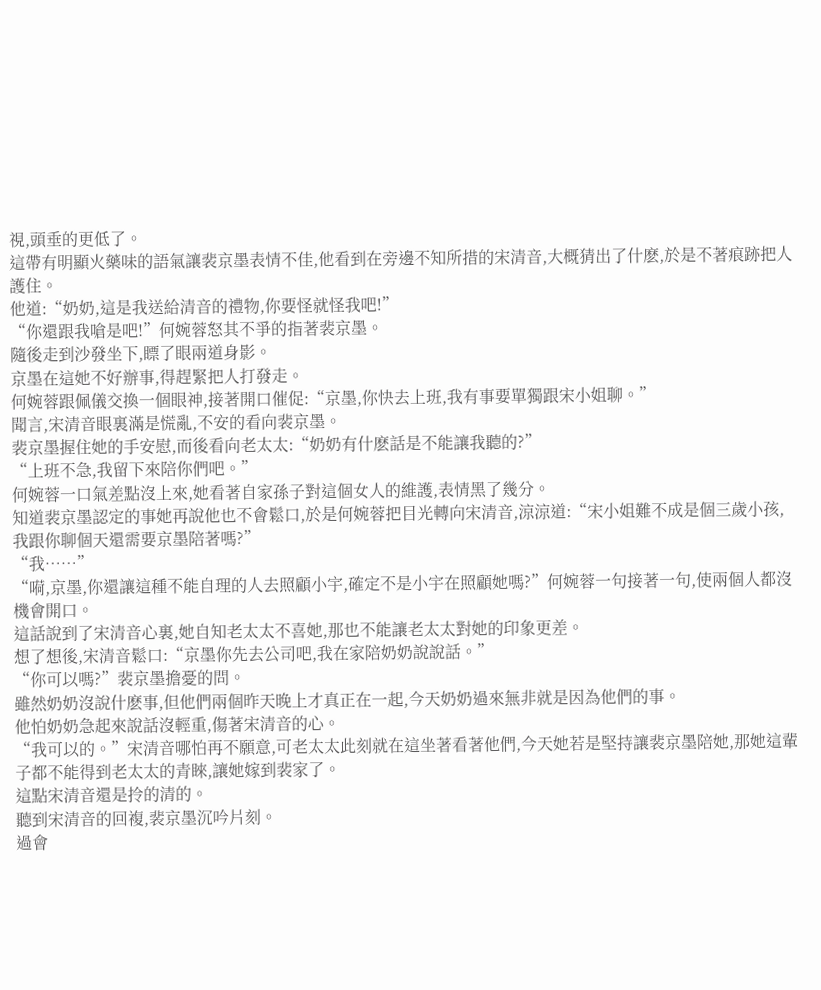視,頭垂的更低了。
這帶有明顯火藥味的語氣讓裴京墨表情不佳,他看到在旁邊不知所措的宋清音,大概猜出了什麽,於是不著痕跡把人護住。
他道:“奶奶,這是我送給清音的禮物,你要怪就怪我吧!”
“你還跟我嗆是吧!”何婉蓉怒其不爭的指著裴京墨。
隨後走到沙發坐下,瞟了眼兩道身影。
京墨在這她不好辦事,得趕緊把人打發走。
何婉蓉跟佩儀交換一個眼神,接著開口催促:“京墨,你快去上班,我有事要單獨跟宋小姐聊。”
聞言,宋清音眼裏滿是慌亂,不安的看向裴京墨。
裴京墨握住她的手安慰,而後看向老太太:“奶奶有什麽話是不能讓我聽的?”
“上班不急,我留下來陪你們吧。”
何婉蓉一口氣差點沒上來,她看著自家孫子對這個女人的維護,表情黑了幾分。
知道裴京墨認定的事她再說他也不會鬆口,於是何婉蓉把目光轉向宋清音,涼涼道:“宋小姐難不成是個三歲小孩,我跟你聊個天還需要京墨陪著嗎?”
“我……”
“嗬,京墨,你還讓這種不能自理的人去照顧小宇,確定不是小宇在照顧她嗎?”何婉蓉一句接著一句,使兩個人都沒機會開口。
這話說到了宋清音心裏,她自知老太太不喜她,那也不能讓老太太對她的印象更差。
想了想後,宋清音鬆口:“京墨你先去公司吧,我在家陪奶奶說說話。”
“你可以嗎?”裴京墨擔憂的問。
雖然奶奶沒說什麽事,但他們兩個昨天晚上才真正在一起,今天奶奶過來無非就是因為他們的事。
他怕奶奶急起來說話沒輕重,傷著宋清音的心。
“我可以的。”宋清音哪怕再不願意,可老太太此刻就在這坐著看著他們,今天她若是堅持讓裴京墨陪她,那她這輩子都不能得到老太太的青睞,讓她嫁到裴家了。
這點宋清音還是拎的清的。
聽到宋清音的回複,裴京墨沉吟片刻。
過會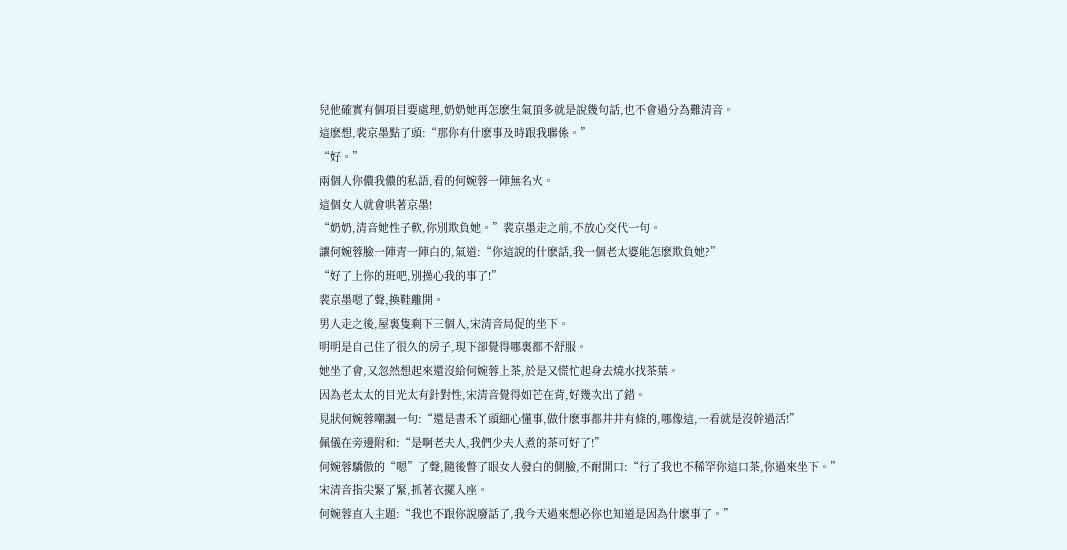兒他確實有個項目要處理,奶奶她再怎麽生氣頂多就是說幾句話,也不會過分為難清音。
這麽想,裴京墨點了頭:“那你有什麽事及時跟我聯係。”
“好。”
兩個人你儂我儂的私語,看的何婉蓉一陣無名火。
這個女人就會哄著京墨!
“奶奶,清音她性子軟,你別欺負她。”裴京墨走之前,不放心交代一句。
讓何婉蓉臉一陣青一陣白的,氣道:“你這說的什麽話,我一個老太婆能怎麽欺負她?”
“好了上你的班吧,別操心我的事了!”
裴京墨嗯了聲,換鞋離開。
男人走之後,屋裏隻剩下三個人,宋清音局促的坐下。
明明是自己住了很久的房子,現下卻覺得哪裏都不舒服。
她坐了會,又忽然想起來還沒給何婉蓉上茶,於是又慌忙起身去燒水找茶葉。
因為老太太的目光太有針對性,宋清音覺得如芒在背,好幾次出了錯。
見狀何婉蓉嘲諷一句:“還是書禾丫頭細心懂事,做什麽事都井井有條的,哪像這,一看就是沒幹過活!”
佩儀在旁邊附和:“是啊老夫人,我們少夫人煮的茶可好了!”
何婉蓉驕傲的“嗯”了聲,隨後瞥了眼女人發白的側臉,不耐開口:“行了我也不稀罕你這口茶,你過來坐下。”
宋清音指尖緊了緊,抓著衣擺入座。
何婉蓉直入主題:“我也不跟你說廢話了,我今天過來想必你也知道是因為什麽事了。”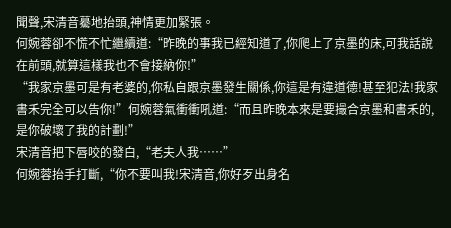聞聲,宋清音驀地抬頭,神情更加緊張。
何婉蓉卻不慌不忙繼續道:“昨晚的事我已經知道了,你爬上了京墨的床,可我話說在前頭,就算這樣我也不會接納你!”
“我家京墨可是有老婆的,你私自跟京墨發生關係,你這是有違道德!甚至犯法!我家書禾完全可以告你!”何婉蓉氣衝衝吼道:“而且昨晚本來是要撮合京墨和書禾的,是你破壞了我的計劃!”
宋清音把下唇咬的發白,“老夫人我……”
何婉蓉抬手打斷,“你不要叫我!宋清音,你好歹出身名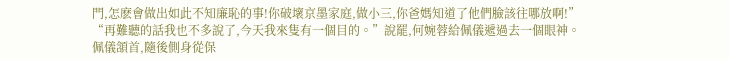門,怎麽會做出如此不知廉恥的事!你破壞京墨家庭,做小三,你爸媽知道了他們臉該往哪放啊!”
“再難聽的話我也不多說了,今天我來隻有一個目的。”說罷,何婉蓉給佩儀遞過去一個眼神。
佩儀頷首,隨後側身從保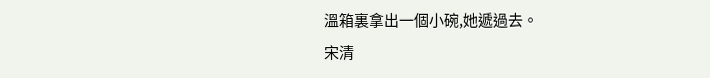溫箱裏拿出一個小碗,她遞過去。
宋清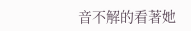音不解的看著她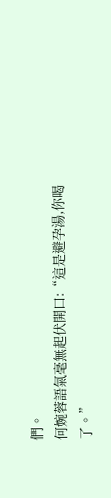們。
何婉蓉語氣毫無起伏開口:“這是避孕湯,你喝了。”